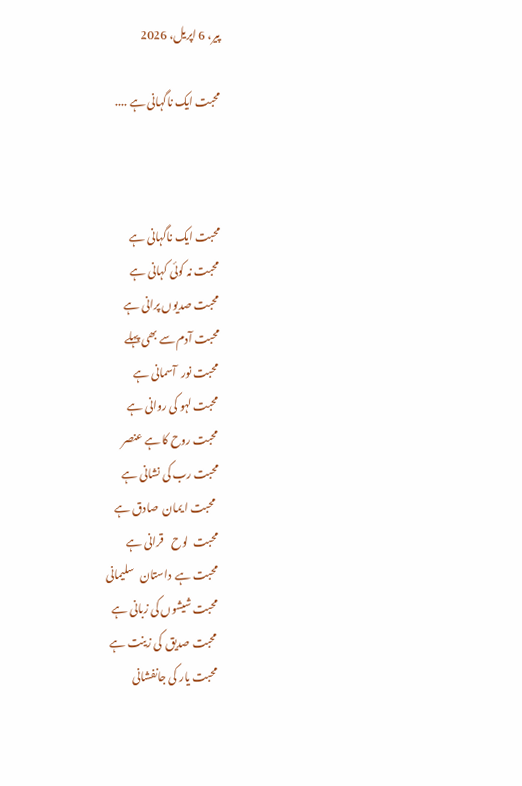پیر، 6 اپریل، 2026

محبت ایک ناگہانی ہے ....



محبت ایک ناگہانی ہے
محبت نہ کوئی کہانی ہے
محبت صدیوں پرانی ہے
محبت آدم سے بھی پہلے
محبت نور  آسمانی ہے
محبت لہو کی روانی ہے
محبت روح کا ہے عنصر
محبت رب کی نشانی ہے
 محبت ا یمان  صادق ہے
محبت  لوح    قرانی ہے
محبت ہے  داستان   سلیمانی
محبت شیشوں کی زبانی ہے
محبت صدیق  کی زینت ہے
محبت یار کی جانفشانی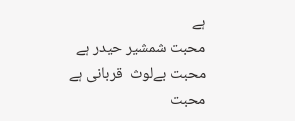ہے
محبت شمشیر حیدر ہے
محبت بےلوث  قربانی ہے
محبت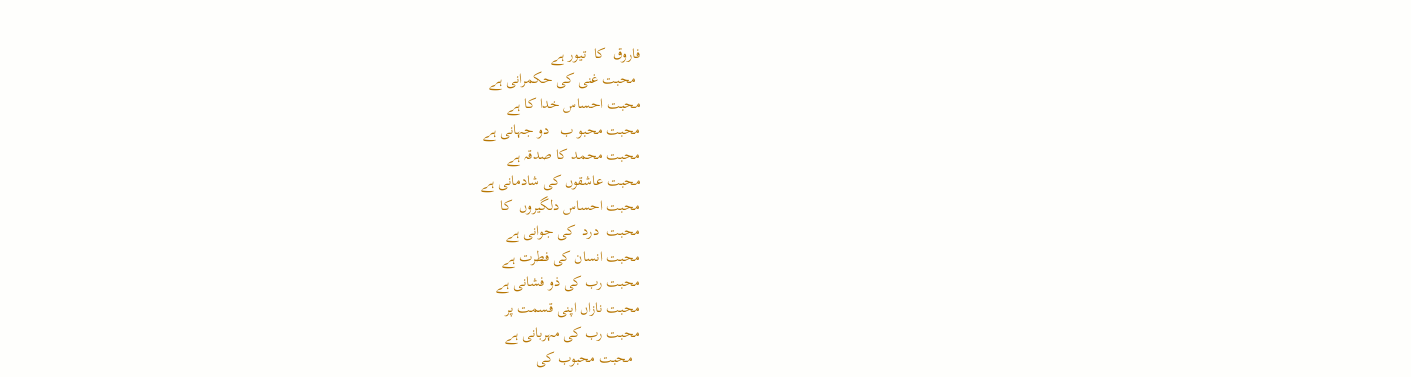فاروق  کا  تیور ہے
 محبت غنی کی حکمرانی ہے
محبت احساس خدا کا ہے
محبت محبو ب   دو جہانی ہے
محبت محمد کا صدقہ ہے
محبت عاشقوں کی شادمانی ہے
محبت احساس دلگیروں  کا
محبت  درد  کی جوانی ہے
محبت انسان کی فطرت ہے
محبت رب کی ذو فشانی ہے
محبت نازاں اپنی قسمت پر
محبت رب کی مہربانی ہے
  محبت محبوب کی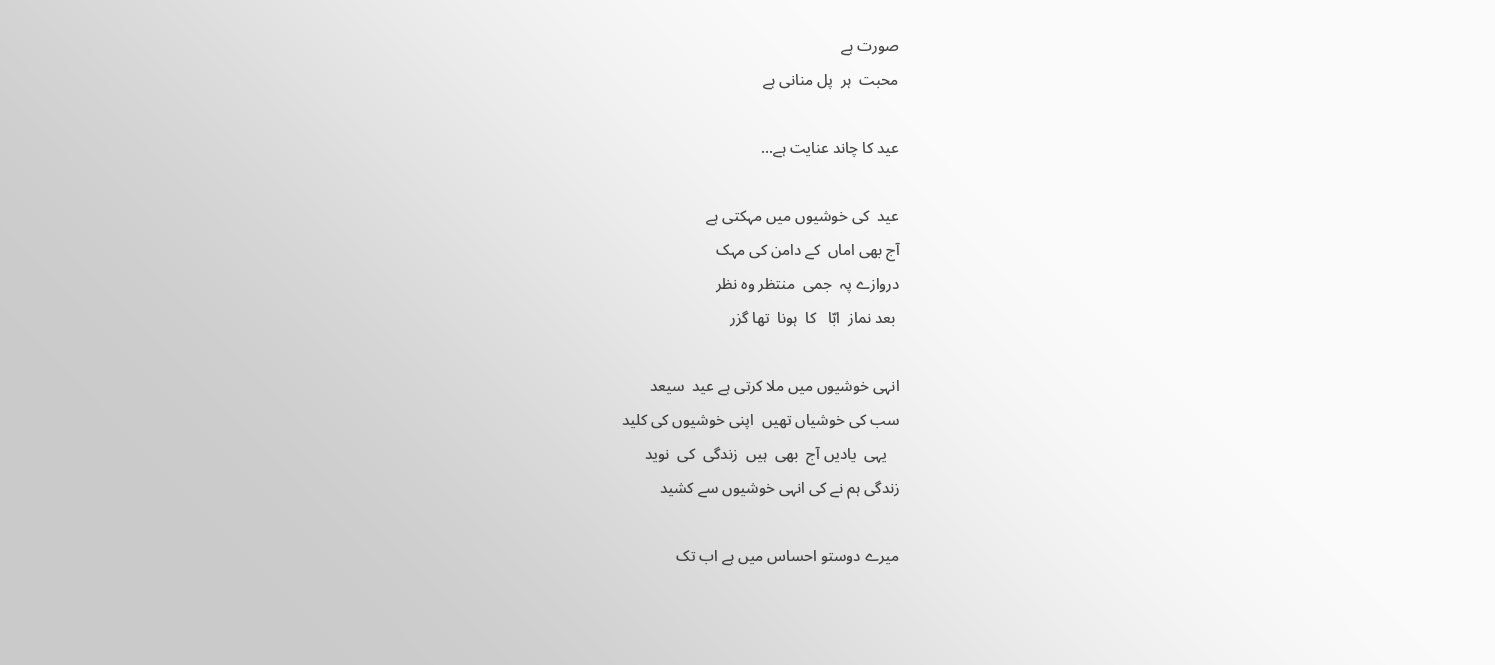صورت ہے
محبت  ہر  پل منانی ہے

عید کا چاند عنایت ہے...

عید  کی خوشیوں میں مہکتی ہے
آج بھی اماں  کے دامن کی مہک
دروازے پہ  جمی  منتظر وہ نظر
 بعد نماز  ابّا   کا  ہونا  تھا گزر

انہی خوشیوں میں ملا کرتی ہے عید  سیعد
سب کی خوشیاں تھیں  اپنی خوشیوں کی کلید
   یہی  یادیں آج  بھی  ہیں  زندگی  کی  نوید
زندگی ہم نے کی انہی خوشیوں سے کشید

میرے دوستو احساس میں ہے اب تک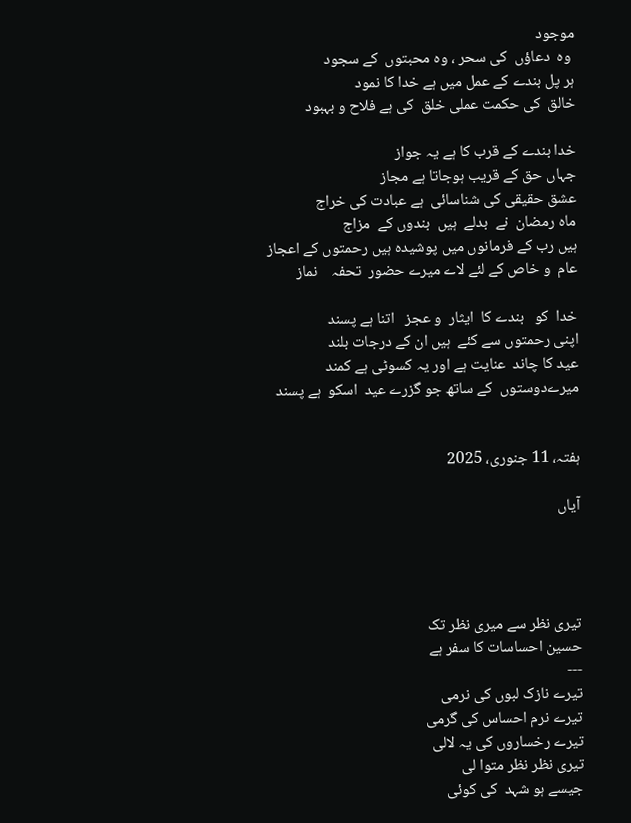موجود
 وہ  دعاؤں  کی سحر ، وہ محبتوں  کے سجود
ہر پل بندے کے عمل میں ہے خدا کا نمود
خالق  کی حکمت عملی خلق  کی ہے فلاح و بہبود

خدا بندے کے قرب کا ہے یہ جواز
جہاں حق کے قریب ہوجاتا ہے مجاز
عشق حقیقی کی شناسائی  ہے عبادت کی خراج
ماہ رمضان  نے  بدلے  ہیں  بندوں کے  مزاج
ہیں رب کے فرمانوں میں پوشیدہ ہیں رحمتوں کے اعجاز
عام  و خاص کے لئے لاے میرے حضور  تحفہ    نماز

خدا  کو   بندے کا  ایثار  و عجز   اتنا ہے پسند
اپنی رحمتوں سے کئے  ہیں ان کے درجات بلند
عید کا چاند  عنایت ہے اور یہ کسوٹی ہے کمند
میرےدوستوں  کے ساتھ جو گزرے عید  اسکو  ہے پسند


ہفتہ، 11 جنوری، 2025

آیاں




تیری نظر سے میری نظر تک
حسین احساسات کا سفر ہے
---
تیرے نازک لبوں کی نرمی
تیرے نرم احساس کی گرمی
تیرے رخساروں کی یہ لالی
تیری نظر نظر متوا لی
جیسے ہو شہد  کی کوئی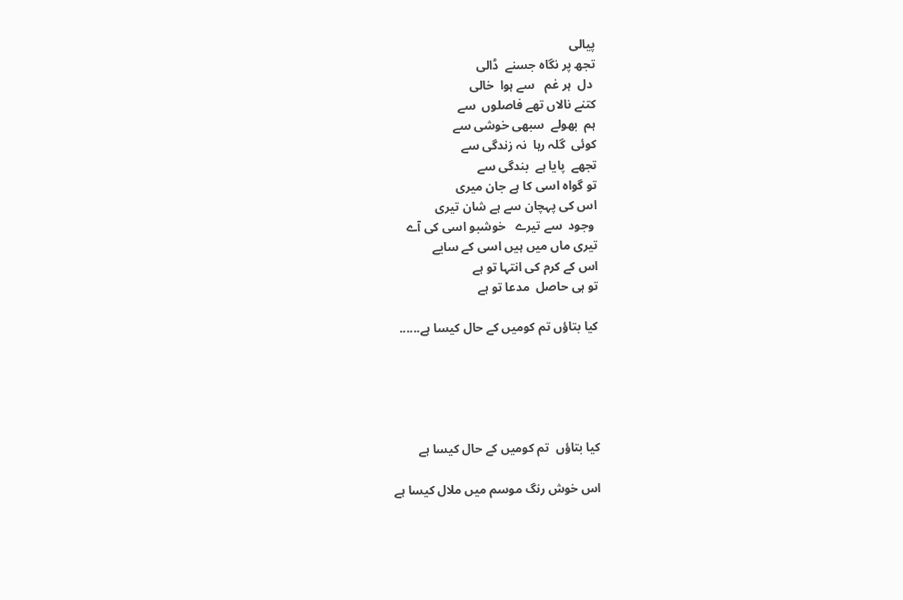پیالی
تجھ پر نگاہ جسنے  ڈالی
 دل  ہر غم   سے ہوا  خالی
کتنے نالاں تھے فاصلوں  سے
ہم  بھولے  سبھی خوشی سے
کوئی  گلہ رہا  نہ زندگی سے
تجھے  پایا ہے  بندگی سے
تو گواہ اسی کا ہے جان میری
اس کی پہچان سے ہے شان تیری
 وجود  سے تیرے   خوشبو اسی کی آے
تیری ماں میں ہیں اسی کے سایے
اس کے کرم کی انتہا تو ہے
تو ہی حاصل  مدعا تو ہے

کیا بتاؤں تم کومیں کے حال کیسا ہے......





کیا بتاؤں  تم کومیں کے حال کیسا ہے

اس خوش رنگ موسم میں ملال کیسا ہے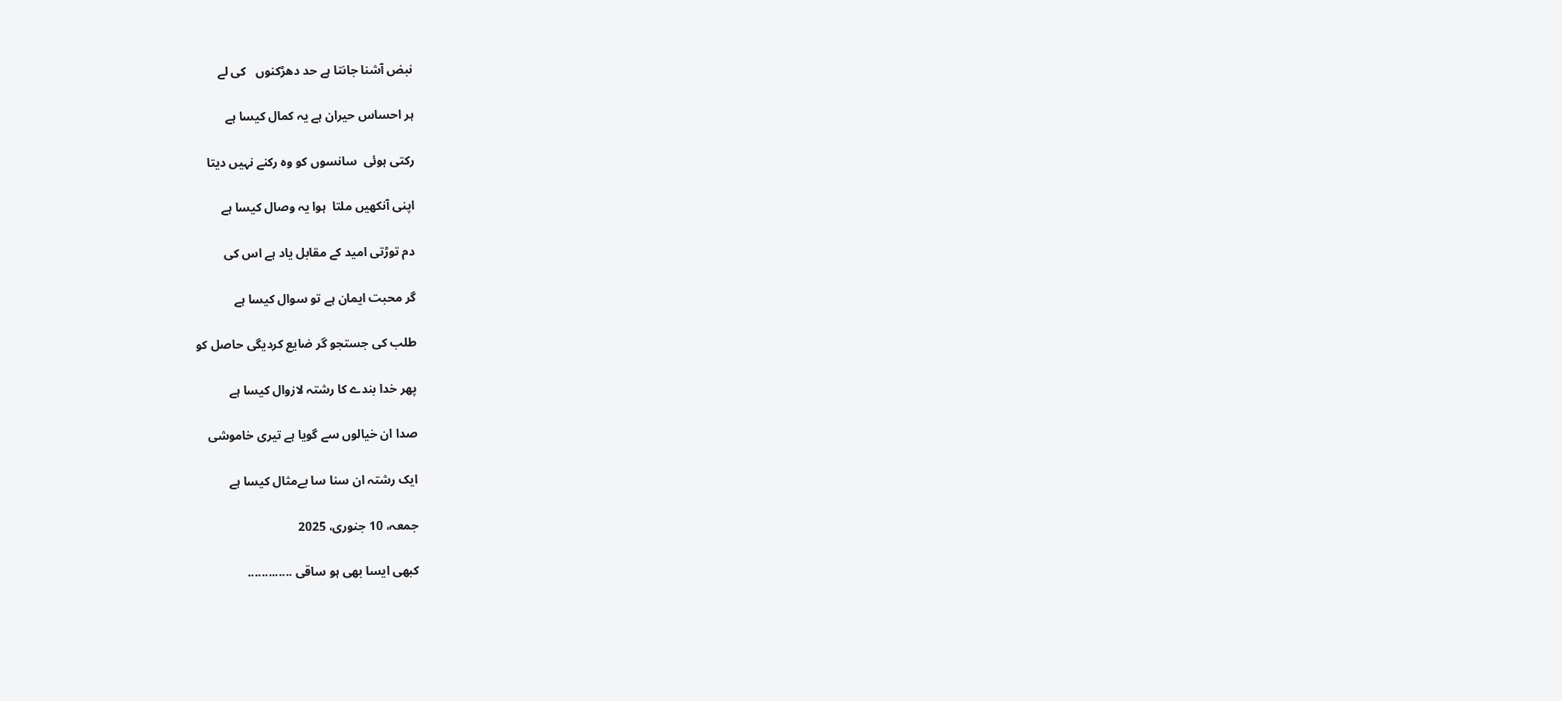نبض آشنا جانتا ہے حد دھڑکنوں   کی لے

ہر احساس حیران ہے یہ کمال کیسا ہے

رکتی ہوئی  سانسوں کو وہ رکنے نہیں دیتا

اپنی آنکھیں ملتا  ہوا یہ وصال کیسا ہے

دم توڑتی امید کے مقابل یاد ہے اس کی

گر محبت ایمان ہے تو سوال کیسا ہے

طلب کی جستجو گر ضایع کردیگی حاصل کو

پھر خدا بندے کا رشتہ لازوال کیسا ہے

صدا ان خیالوں سے گویا ہے تیری خاموشی

ایک رشتہ ان سنا سا بےمثال کیسا ہے

جمعہ، 10 جنوری، 2025

کبھی ایسا بھی ہو ساقی .............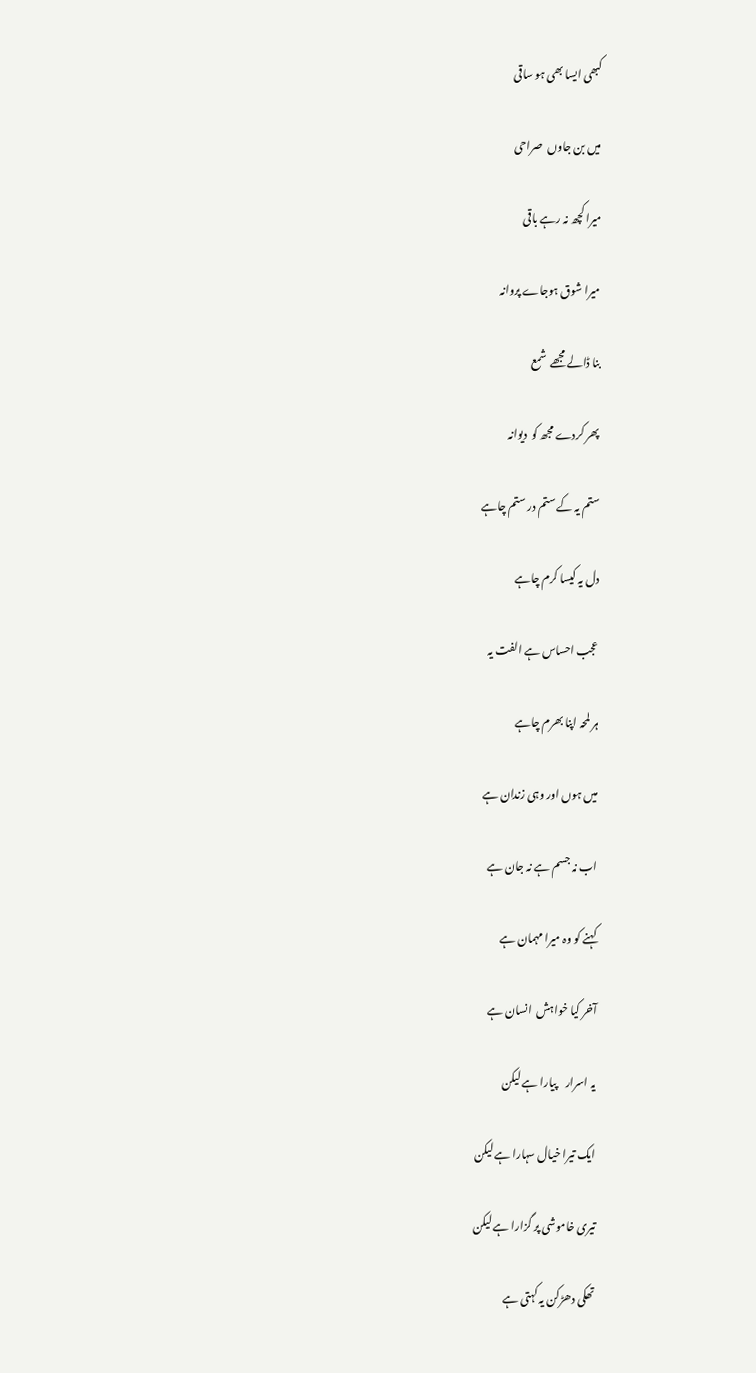کبھی ایسا بھی ہو ساقی

میں بن جاوں  صراحی

میرا کچھ نہ رہے باقی

میرا شوق ہوجاے پروانہ

بنا ڈالے مجھے  شمع

پھر کردے مجھ کو  دیوانہ

ستم یہ کے ستم در ستم چاہے

دل یہ کیسا کرم چاہے

عجب احساس ہے الفت یہ

ہر لمحہ اپنا بھرم چاہے

میں ہوں اور وہی زندان ہے

اب نہ جسم ہے نہ جان ہے

کہنے کو وہ میرا مہمان ہے

آخر کیا خواہش  انسان ہے

یہ اسرار    پیارا ہے لیکن

ایک تیرا خیال سہارا ہے لیکن

تیری خاموشی پر گزارا ہے لیکن

تھکی دھڑکن یہ کہتی ہے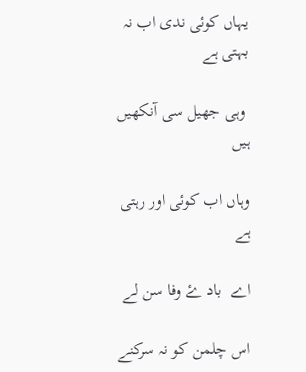یہاں کوئی ندی اب نہ بہتی ہے

 وہی جھیل سی آنکھیں ہیں

وہاں اب کوئی اور رہتی ہے

اے  باد ۓ وفا سن لے

اس چلمن کو نہ سرکنے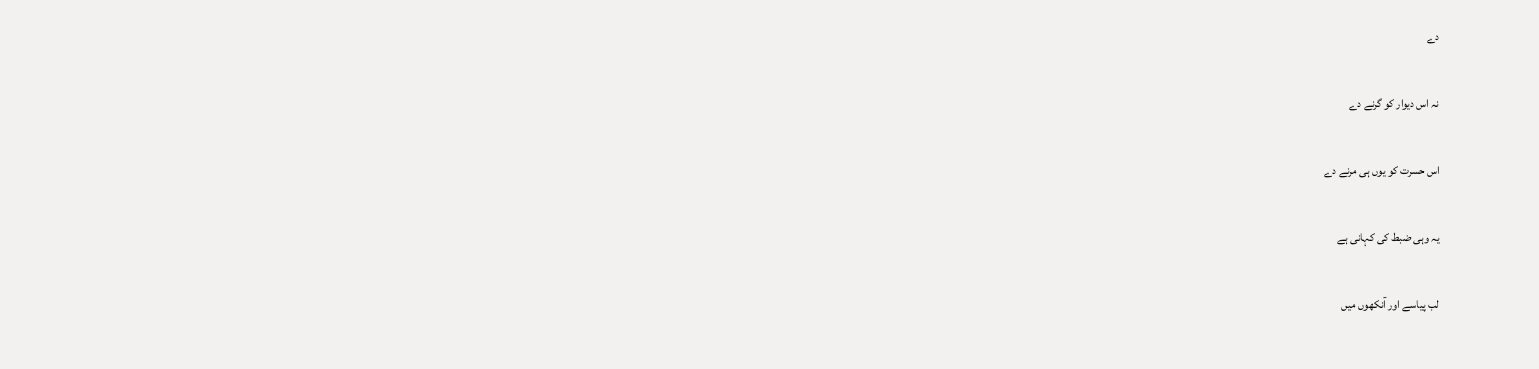دے

نہ اس دیوار کو گرنے دے

اس حسرت کو یوں ہی مرنے دے

یہ وہی ضبط کی کہانی ہے

لب پیاسے اور آنکھوں میں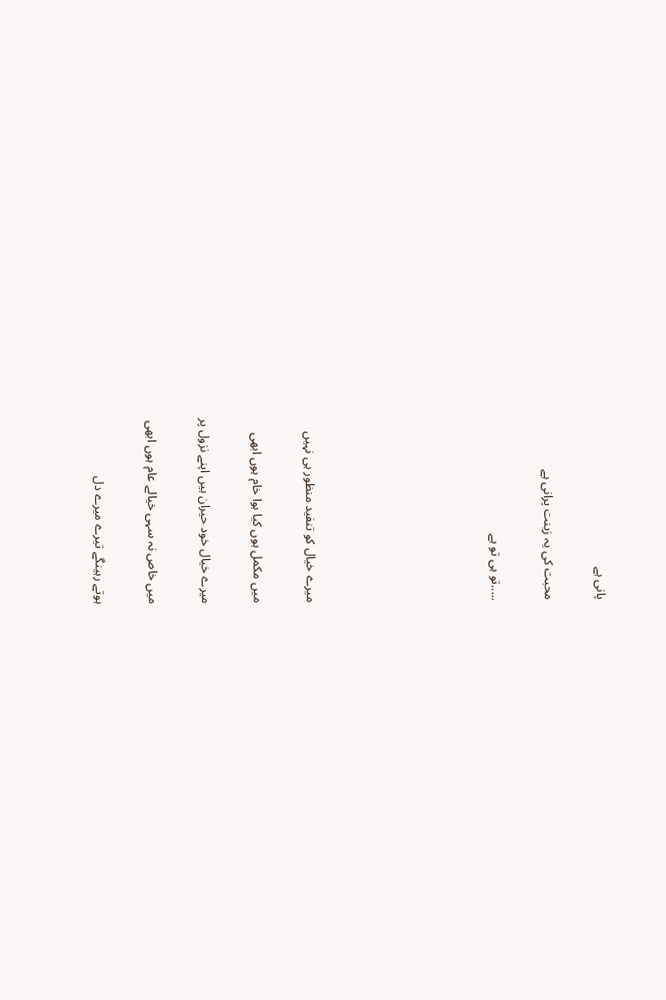پانی ہے

محبت کی یہ زینت پرانی ہے

.....تو ہی تو ہے






میرے خیال کو تنفید منظور ہی نہیں

میں مکمل ہوں کیا ہوا خام ہوں ابھی

میرے خیال خود حیران ہیں اپنے نزول پر

میں خاص نہ سہی خیالے عام ہوں ابھی

ہوتے رہینگے تیرے میرے دل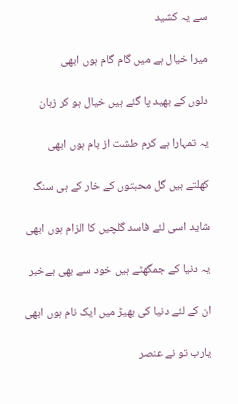سے یہ کشید

میرا خیال ہے میں گام گام ہوں ابھی

دلوں کے بھید پا گئے ہیں خیال ہو کر زبان

یہ تمہارا ہے کرم طشت از بام ہوں ابھی

کھلتے ہیں گل محبتوں کے خار کے ہی سنگ

شاید اسی لئے فاسد گلچیں کا الزام ہوں ابھی

یہ دنیا کے جمگھٹے ہیں خود سے بھی بےخبر

ان کے لئے دنیا کی بھیڑ میں ایک نام ہوں ابھی

یارب تو نے عنصر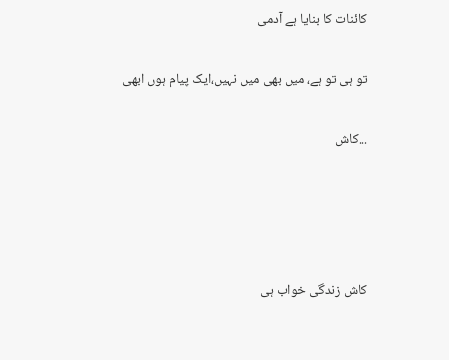کائنات کا بنایا ہے آدمی

تو ہی تو ہے، میں بھی میں نہیں،ایک پیام ہوں ابھی

...کاش




کاش زندگی خواب ہی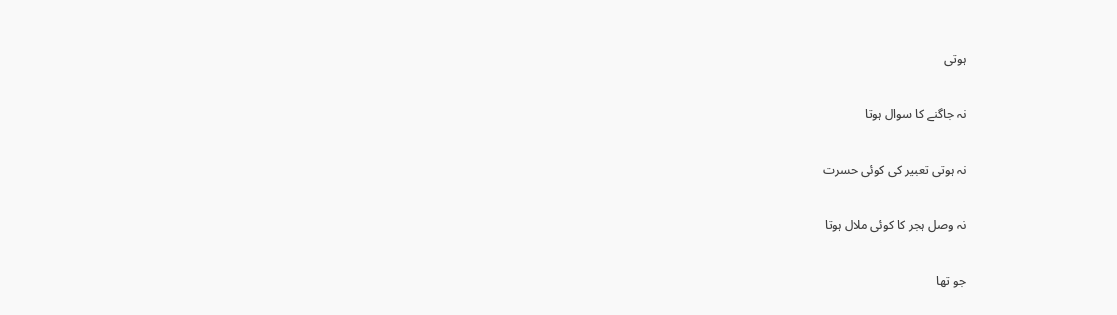ہوتی

نہ جاگنے کا سوال ہوتا

نہ ہوتی تعبیر کی کوئی حسرت

نہ وصل ہجر کا کوئی ملال ہوتا

جو تھا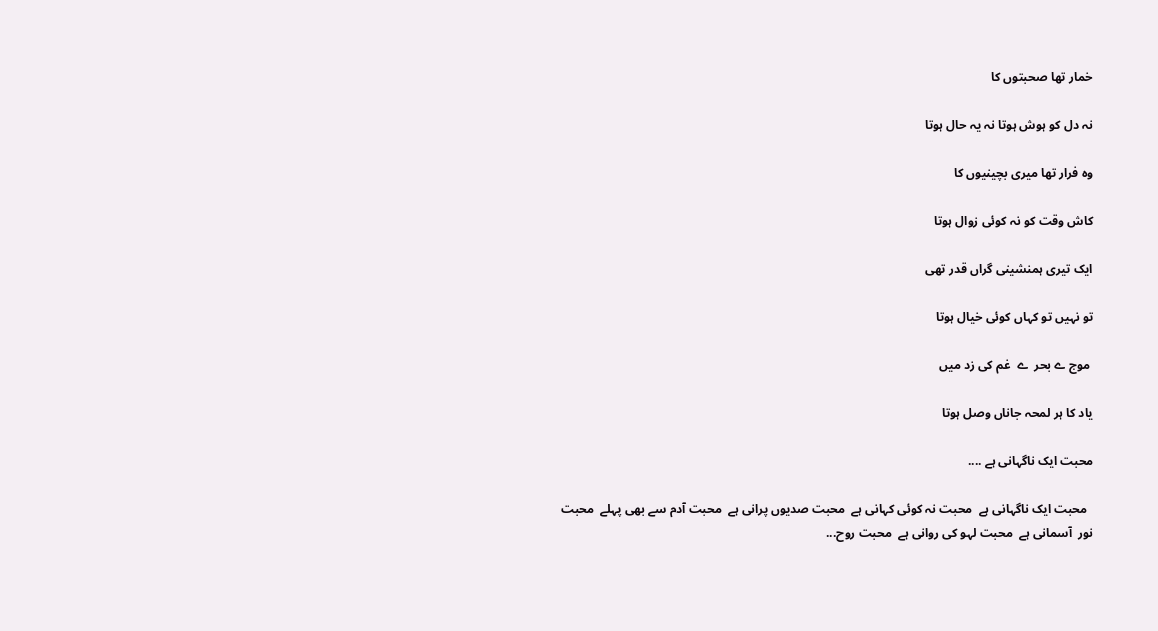خمار تھا صحبتوں کا

نہ دل کو ہوش ہوتا نہ یہ حال ہوتا

وہ فرار تھا میری بچینیوں کا

کاش وقت کو نہ کوئی زوال ہوتا

ایک تیری ہمنشینی گراں قدر تھی

تو نہیں تو کہاں کوئی خیال ہوتا

 موج ے بحر  ے  غم کی زد میں

یاد کا ہر لمحہ جاناں وصل ہوتا

محبت ایک ناگہانی ہے ....

  محبت ایک ناگہانی ہے  محبت نہ کوئی کہانی ہے  محبت صدیوں پرانی ہے  محبت آدم سے بھی پہلے  محبت نور  آسمانی ہے  محبت لہو کی روانی ہے  محبت روح...